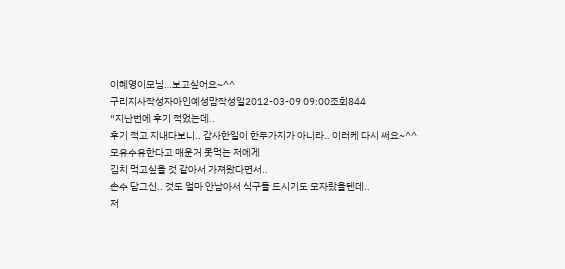이혜영이모님…보고싶어요~^^
구리지사작성자아인예성맘작성일2012-03-09 09:00조회844
“지난번에 후기 적었는데..
후기 적고 지내다보니.. 감사한일이 한두가지가 아니라.. 이러케 다시 써요~^^
모유수유한다고 매운거 못먹는 저에게
김치 먹고싶을 것 같아서 가져왔다면서..
손수 담그신.. 것도 얼마 안남아서 식구들 드시기도 모자랐을텐데..
저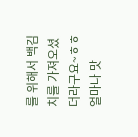를 위해서 백김치를 가져오셨더라구요~ㅎㅎ
얼마나 맛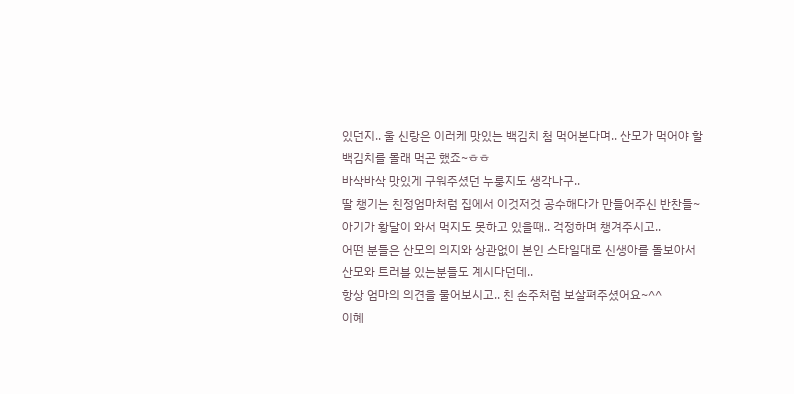있던지.. 울 신랑은 이러케 맛있는 백김치 첨 먹어본다며.. 산모가 먹어야 할 백김치를 몰래 먹곤 했죠~ㅎㅎ
바삭바삭 맛있게 구워주셨던 누룽지도 생각나구..
딸 챙기는 친정엄마처럼 집에서 이것저것 공수해다가 만들어주신 반찬들~
아기가 황달이 와서 먹지도 못하고 있을때.. 걱정하며 챙겨주시고..
어떤 분들은 산모의 의지와 상관없이 본인 스타일대로 신생아를 돌보아서 산모와 트러블 있는분들도 계시다던데..
항상 엄마의 의견을 물어보시고.. 친 손주처럼 보살펴주셨어요~^^
이혜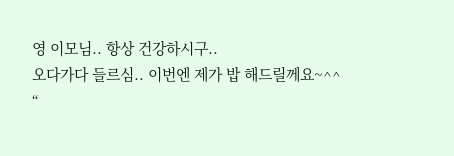영 이모님.. 항상 건강하시구..
오다가다 들르심.. 이번엔 제가 밥 해드릴께요~^^
“